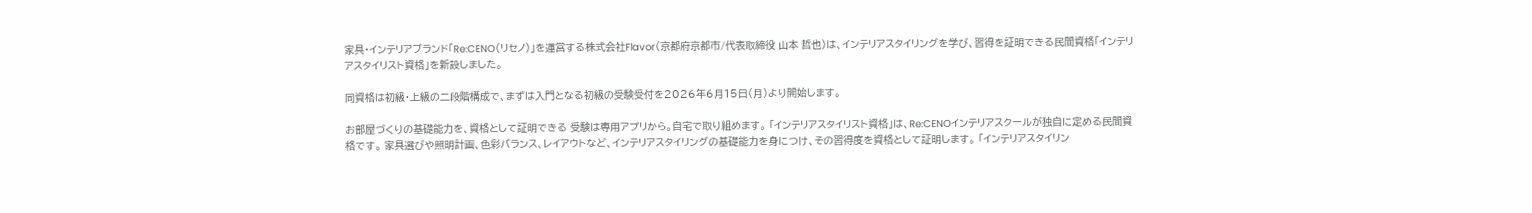家具・インテリアブランド「Re:CENO(リセノ)」を運営する株式会社Flavor(京都府京都市/代表取締役 山本 哲也)は、インテリアスタイリングを学び、習得を証明できる民間資格「インテリアスタイリスト資格」を新設しました。

同資格は初級・上級の二段階構成で、まずは入門となる初級の受験受付を2026年6月15日(月)より開始します。

お部屋づくりの基礎能力を、資格として証明できる 受験は専用アプリから。自宅で取り組めます。 「インテリアスタイリスト資格」は、Re:CENOインテリアスクールが独自に定める民間資格です。 家具選びや照明計画、色彩バランス、レイアウトなど、インテリアスタイリングの基礎能力を身につけ、その習得度を資格として証明します。 「インテリアスタイリン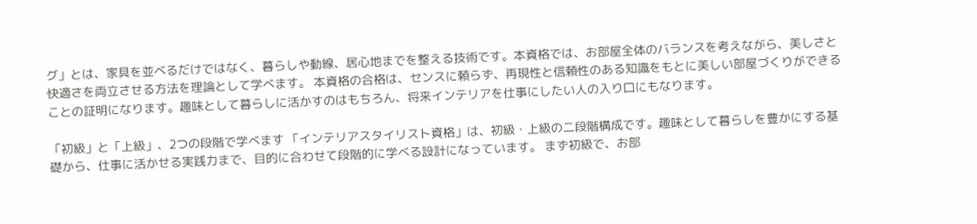グ」とは、家具を並べるだけではなく、暮らしや動線、居心地までを整える技術です。本資格では、お部屋全体のバランスを考えながら、美しさと快適さを両立させる方法を理論として学べます。 本資格の合格は、センスに頼らず、再現性と信頼性のある知識をもとに美しい部屋づくりができることの証明になります。趣味として暮らしに活かすのはもちろん、将来インテリアを仕事にしたい人の入り口にもなります。

「初級」と「上級」、2つの段階で学べます 「インテリアスタイリスト資格」は、初級・上級の二段階構成です。趣味として暮らしを豊かにする基礎から、仕事に活かせる実践力まで、目的に合わせて段階的に学べる設計になっています。 まず初級で、お部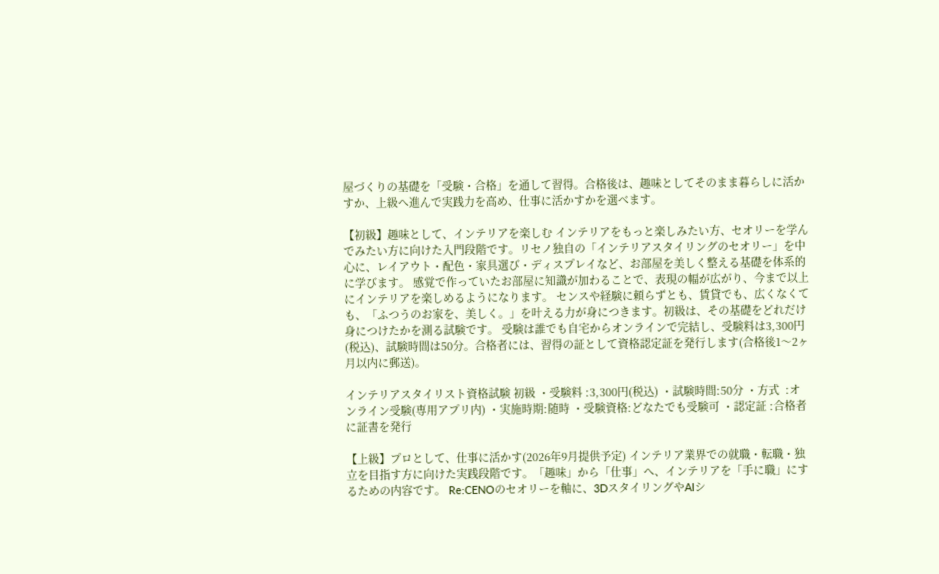屋づくりの基礎を「受験・合格」を通して習得。合格後は、趣味としてそのまま暮らしに活かすか、上級へ進んで実践力を高め、仕事に活かすかを選べます。

【初級】趣味として、インテリアを楽しむ インテリアをもっと楽しみたい方、セオリーを学んでみたい方に向けた入門段階です。リセノ独自の「インテリアスタイリングのセオリー」を中心に、レイアウト・配色・家具選び・ディスプレイなど、お部屋を美しく整える基礎を体系的に学びます。 感覚で作っていたお部屋に知識が加わることで、表現の幅が広がり、今まで以上にインテリアを楽しめるようになります。 センスや経験に頼らずとも、賃貸でも、広くなくても、「ふつうのお家を、美しく。」を叶える力が身につきます。初級は、その基礎をどれだけ身につけたかを測る試験です。 受験は誰でも自宅からオンラインで完結し、受験料は3,300円(税込)、試験時間は50分。合格者には、習得の証として資格認定証を発行します(合格後1〜2ヶ月以内に郵送)。

インテリアスタイリスト資格試験 初級 ・受験料 :3,300円(税込) ・試験時間:50分 ・方式  :オンライン受験(専用アプリ内) ・実施時期:随時 ・受験資格:どなたでも受験可 ・認定証 :合格者に証書を発行

【上級】プロとして、仕事に活かす(2026年9月提供予定) インテリア業界での就職・転職・独立を目指す方に向けた実践段階です。「趣味」から「仕事」へ、インテリアを「手に職」にするための内容です。 Re:CENOのセオリーを軸に、3DスタイリングやAIシ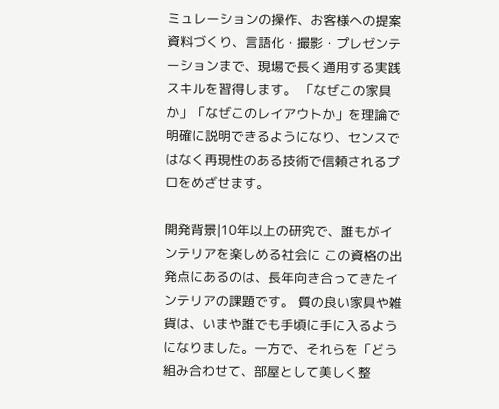ミュレーションの操作、お客様への提案資料づくり、言語化・撮影・プレゼンテーションまで、現場で長く通用する実践スキルを習得します。 「なぜこの家具か」「なぜこのレイアウトか」を理論で明確に説明できるようになり、センスではなく再現性のある技術で信頼されるプロをめざせます。

開発背景|10年以上の研究で、誰もがインテリアを楽しめる社会に この資格の出発点にあるのは、長年向き合ってきたインテリアの課題です。 質の良い家具や雑貨は、いまや誰でも手頃に手に入るようになりました。一方で、それらを「どう組み合わせて、部屋として美しく整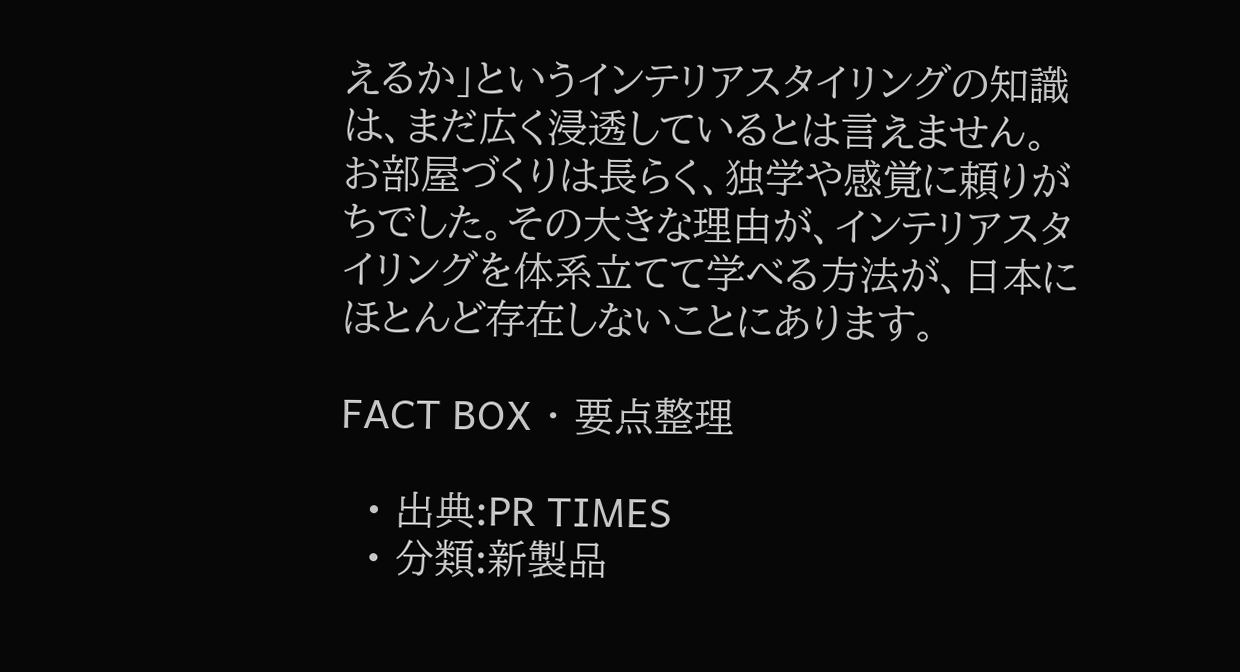えるか」というインテリアスタイリングの知識は、まだ広く浸透しているとは言えません。 お部屋づくりは長らく、独学や感覚に頼りがちでした。その大きな理由が、インテリアスタイリングを体系立てて学べる方法が、日本にほとんど存在しないことにあります。

FACT BOX ・ 要点整理

  • 出典:PR TIMES
  • 分類:新製品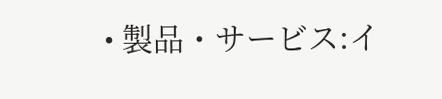• 製品・サービス:イ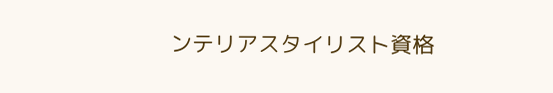ンテリアスタイリスト資格